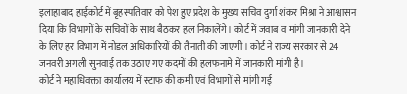इलाहाबाद हाईकोर्ट में बृहस्पतिवार को पेश हुए प्रदेश के मुख्य सचिव दुर्गा शंकर मिश्रा ने आश्वासन दिया कि विभागों के सचिवों के साथ बैठकर हल निकालेंगे। कोर्ट में जवाब व मांगी जानकारी देने के लिए हर विभाग में नोडल अधिकारियों की तैनाती की जाएगी। कोर्ट ने राज्य सरकार से 24 जनवरी अगली सुनवाई तक उठाए गए कदमों की हलफनामे में जानकारी मांगी है।
कोर्ट ने महाधिवक्ता कार्यालय में स्टाफ की कमी एवं विभागों से मांगी गई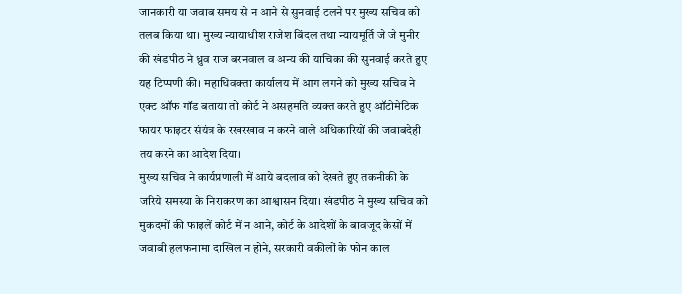जानकारी या जवाब समय से न आने से सुनवाई टलने पर मुख्य सचिव को तलब किया था। मुख्य न्यायाधीश राजेश बिंदल तथा न्यायमूर्ति जे जे मुनीर की खंडपीठ ने ध्रुव राज बरनवाल व अन्य की याचिका की सुनवाई करते हुए यह टिप्पणी की। महाधिवक्ता कार्यालय में आग लगने को मुख्य सचिव ने एक्ट ऑफ गॉड बताया तो कोर्ट ने असहमति व्यक्त करते हुए ऑटोमेटिक फायर फाइटर संयंत्र के रखरखाव न करने वाले अधिकारियों की जवाबदेही तय करने का आदेश दिया।
मुख्य सचिव ने कार्यप्रणाली में आये बदलाव को देखते हुए तकनीकी के जरिये समस्या के निराकरण का आश्वासन दिया। खंडपीठ ने मुख्य सचिव को मुकदमों की फाइलें कोर्ट में न आने, कोर्ट के आदेशों के बावजूद केसों में जवाबी हलफनामा दाखिल न होने, सरकारी वकीलों के फोन काल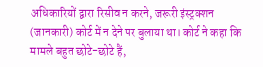अधिकारियों द्वारा रिसीव न करने, जरूरी इंस्ट्रक्शन (जानकारी) कोर्ट में न देने पर बुलाया था। कोर्ट ने कहा कि मामले बहुत छोटे-छोटे हैं,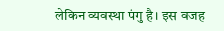लेकिन व्यवस्था पंगु है। इस वजह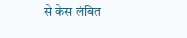से केस लंबित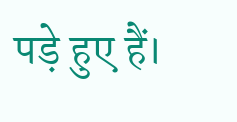पड़े हुए हैं।